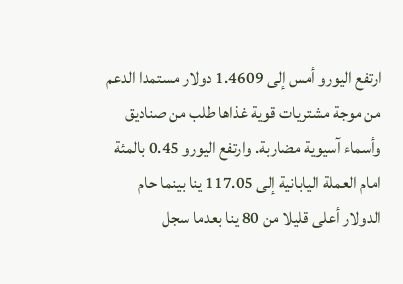ارتفع اليورو أمس إلى 1.4609 دولار مستمدا الدعم من موجة مشتريات قوية غذاها طلب من صناديق وأسماء آسيوية مضاربة. وارتفع اليورو 0.45 بالمئة امام العملة اليابانية إلى 117.05 ينا بينما حام الدولار أعلى قليلا من 80 ينا بعدما سجل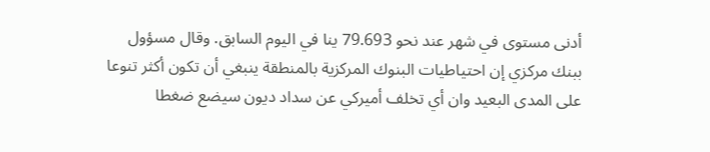أدنى مستوى في شهر عند نحو 79.693 ينا في اليوم السابق. وقال مسؤول ببنك مركزي إن احتياطيات البنوك المركزية بالمنطقة ينبغي أن تكون أكثر تنوعا على المدى البعيد وان أي تخلف أميركي عن سداد ديون سيضع ضغطا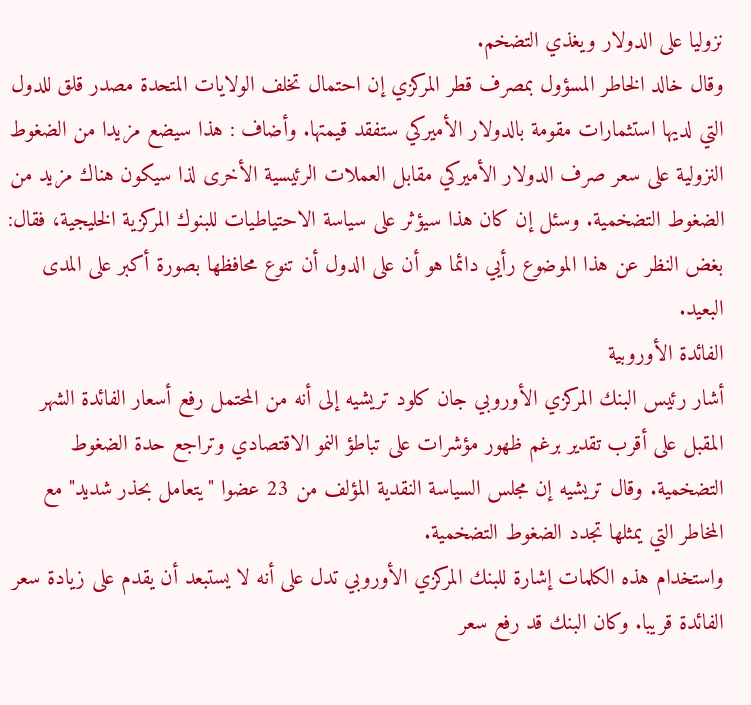نزوليا على الدولار ويغذي التضخم.
وقال خالد الخاطر المسؤول بمصرف قطر المركزي إن احتمال تخلف الولايات المتحدة مصدر قلق للدول التي لديها استثمارات مقومة بالدولار الأميركي ستفقد قيمتها. وأضاف : هذا سيضع مزيدا من الضغوط النزولية على سعر صرف الدولار الأميركي مقابل العملات الرئيسية الأخرى لذا سيكون هناك مزيد من الضغوط التضخمية. وسئل إن كان هذا سيؤثر على سياسة الاحتياطيات للبنوك المركزية الخليجية، فقال: بغض النظر عن هذا الموضوع رأيي دائما هو أن على الدول أن تنوع محافظها بصورة أكبر على المدى البعيد.
الفائدة الأوروبية
أشار رئيس البنك المركزي الأوروبي جان كلود تريشيه إلى أنه من المحتمل رفع أسعار الفائدة الشهر المقبل على أقرب تقدير برغم ظهور مؤشرات على تباطؤ النمو الاقتصادي وتراجع حدة الضغوط التضخمية. وقال تريشيه إن مجلس السياسة النقدية المؤلف من 23 عضوا "يتعامل بحذر شديد" مع المخاطر التي يمثلها تجدد الضغوط التضخمية.
واستخدام هذه الكلمات إشارة للبنك المركزي الأوروبي تدل على أنه لا يستبعد أن يقدم على زيادة سعر الفائدة قريبا. وكان البنك قد رفع سعر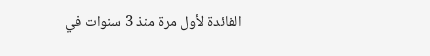الفائدة لأول مرة منذ 3 سنوات في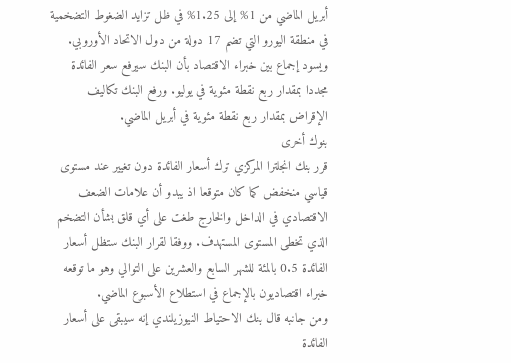أبريل الماضي من 1% إلى 1.25% في ظل تزايد الضغوط التضخمية في منطقة اليورو التي تضم 17 دولة من دول الاتحاد الأوروبي. ويسود إجماع بين خبراء الاقتصاد بأن البنك سيرفع سعر الفائدة مجددا بمقدار ربع نقطة مئوية في يوليو. ورفع البنك تكاليف الإقراض بمقدار ربع نقطة مئوية في أبريل الماضي.
بنوك أخرى
قرر بنك انجلترا المركزي ترك أسعار الفائدة دون تغيير عند مستوى قياسي منخفض كما كان متوقعا اذ يبدو أن علامات الضعف الاقتصادي في الداخل والخارج طغت على أي قلق بشأن التضخم الذي تخطى المستوى المستهدف. ووفقا لقرار البنك ستظل أسعار الفائدة 0.5 بالمئة للشهر السابع والعشرين على التوالي وهو ما توقعه خبراء اقتصاديون بالإجماع في استطلاع الأسبوع الماضي.
ومن جانبه قال بنك الاحتياط النيوزيلندي إنه سيبقى على أسعار الفائدة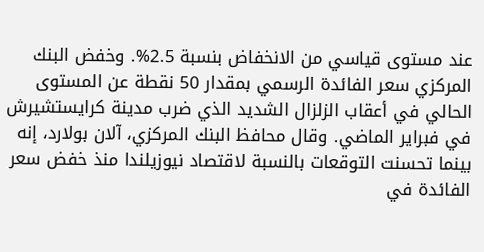عند مستوى قياسي من الانخفاض بنسبة 2.5%. وخفض البنك المركزي سعر الفائدة الرسمي بمقدار 50 نقطة عن المستوى الحالي في أعقاب الزلزال الشديد الذي ضرب مدينة كرايستشيرش في فبراير الماضي. وقال محافظ البنك المركزي، آلان بولارد، إنه بينما تحسنت التوقعات بالنسبة لاقتصاد نيوزيلندا منذ خفض سعر الفائدة في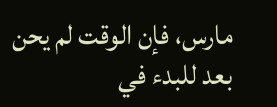مارس، فإن الوقت لم يحن بعد للبدء في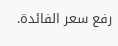رفع سعر الفائدة.